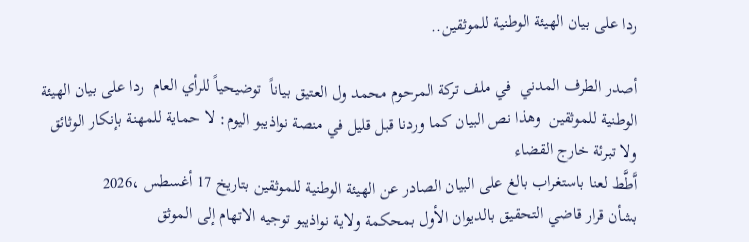ردا على بيان الهيئة الوطنية للموثقين..

أصدر الطرف المدني  في ملف تركة المرحوم محمد ول العتيق بياناً  توضيحياً للرأي العام  ردا على بيان الهيئة الوطنية للموثقين  وهذا نص البيان كما وردنا قبل قليل في منصة نواذيبو اليوم: لا حماية للمهنة بإنكار الوثائق ولا تبرئة خارج القضاء
اَّطَّط لعنا باستغراب بالغ على البيان الصادر عن الهيئة الوطنية للموثقين بتاريخ 17 أغسطس ،2026
بشأن قرار قاضي التحقيق بالديوان الأول بمحكمة ولاية نواذيبو توجيه الاتهام إلى الموثق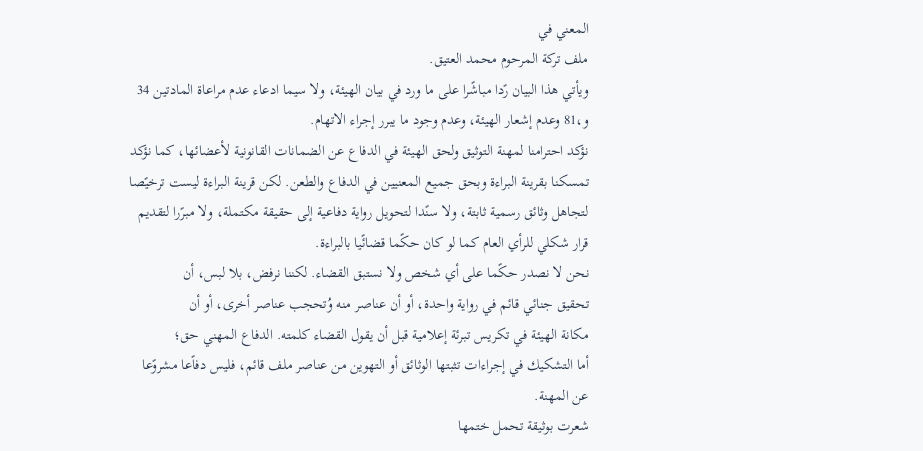المعني في
ملف تركة المرحوم محمد العتيق.
ويأتي هذا البيان رًدا مباشًرا على ما ورد في بيان الهيئة، ولا سيما ادعاء عدم مراعاة المادتين 34
و،81 وعدم إشعار الهيئة، وعدم وجود ما يبرر إجراء الاتهام.
نؤكد احترامنا لمهنة التوثيق ولحق الهيئة في الدفاع عن الضمانات القانونية لأعضائها، كما نؤكد
تمسكنا بقرينة البراءة وبحق جميع المعنيين في الدفاع والطعن. لكن قرينة البراءة ليست ترخيًصا
لتجاهل وثائق رسمية ثابتة، ولا سنًدا لتحويل رواية دفاعية إلى حقيقة مكتملة، ولا مبرًرا لتقديم
قرار شكلي للرأي العام كما لو كان حكًما قضائًيا بالبراءة.
نحن لا نصدر حكًما على أي شخص ولا نستبق القضاء. لكننا نرفض، بلا لبس، أن
تحقيق جنائي قائم في رواية واحدة، أو أن عناصر منه وُتحجب عناصر أخرى، أو أن
مكانة الهيئة في تكريس تبرئة إعلامية قبل أن يقول القضاء كلمته. الدفاع المهني حق؛
أما التشكيك في إجراءات تثبتها الوثائق أو التهوين من عناصر ملف قائم، فليس دفاًعا مشروًعا
عن المهنة.
شعرت بوثيقة تحمل ختمها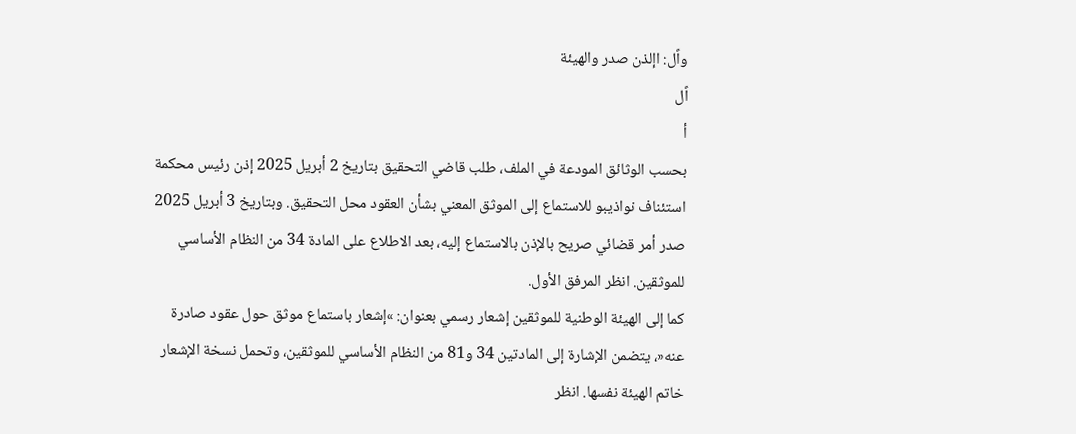واًل: اإلذن صدر والهيئة
اًل
أ
بحسب الوثائق المودعة في الملف، طلب قاضي التحقيق بتاريخ 2 أبريل 2025 إذن رئيس محكمة
استئناف نواذيبو للاستماع إلى الموثق المعني بشأن العقود محل التحقيق. وبتاريخ 3 أبريل 2025
صدر أمر قضائي صريح بالإذن بالاستماع إليه، بعد الاطلاع على المادة 34 من النظام الأساسي
للموثقين. انظر المرفق الأول.
كما إلى الهيئة الوطنية للموثقين إشعار رسمي بعنوان: »إشعار باستماع موثق حول عقود صادرة
عنه«، يتضمن الإشارة إلى المادتين 34 و81 من النظام الأساسي للموثقين، وتحمل نسخة الإشعار
خاتم الهيئة نفسها. انظر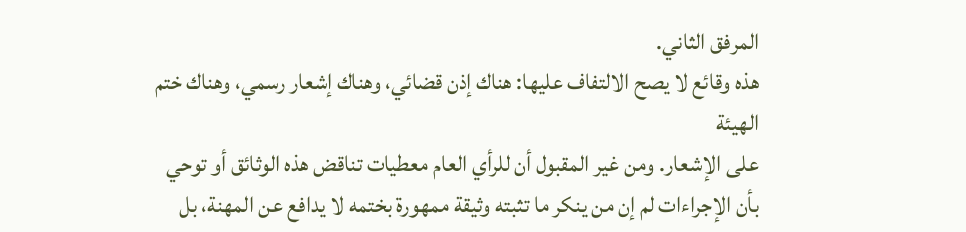المرفق الثاني.
هذه وقائع لا يصح الالتفاف عليها: هناك إذن قضائي، وهناك إشعار رسمي، وهناك ختم الهيئة
على الإشعار. ومن غير المقبول أن للرأي العام معطيات تناقض هذه الوثائق أو توحي
بأن الإجراءات لم إن من ينكر ما تثبته وثيقة ممهورة بختمه لا يدافع عن المهنة، بل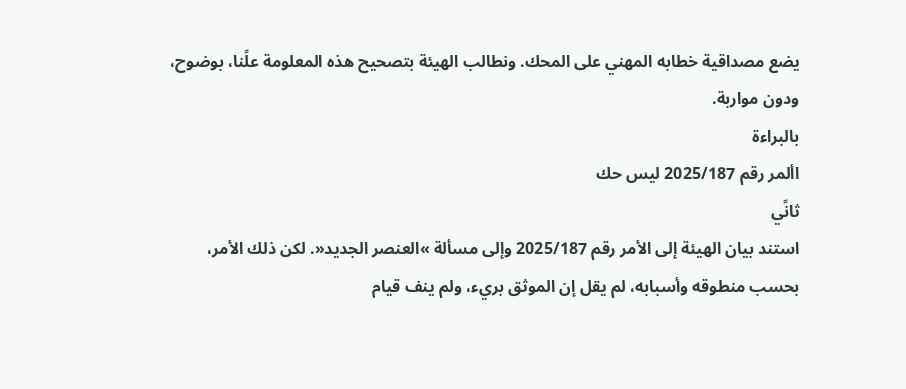يضع مصداقية خطابه المهني على المحك. ونطالب الهيئة بتصحيح هذه المعلومة علًنا، بوضوح،
ودون مواربة.
بالبراءة
األمر رقم 2025/187 ليس حك
ثانًي
استند بيان الهيئة إلى الأمر رقم 2025/187 وإلى مسألة »العنصر الجديد«. لكن ذلك الأمر،
بحسب منطوقه وأسبابه، لم يقل إن الموثق بريء، ولم ينف قيام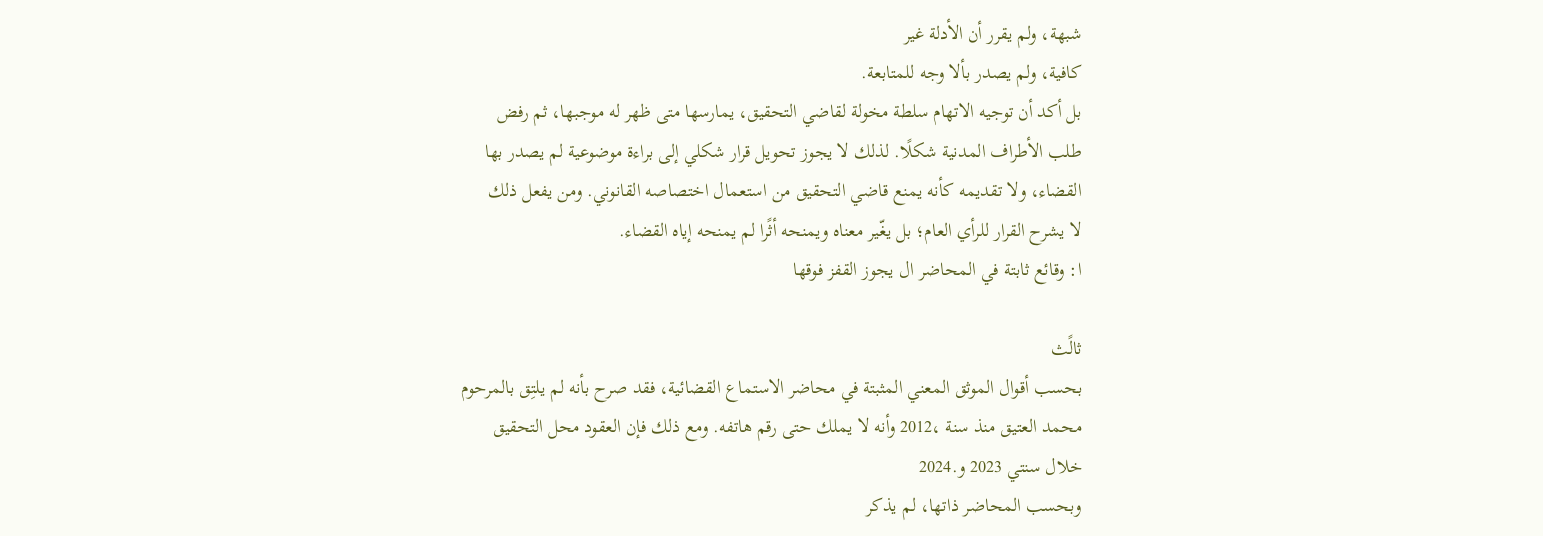شبهة، ولم يقرر أن الأدلة غير
كافية، ولم يصدر بألا وجه للمتابعة.
بل أكد أن توجيه الاتهام سلطة مخولة لقاضي التحقيق، يمارسها متى ظهر له موجبها، ثم رفض
طلب الأطراف المدنية شكلًا. لذلك لا يجوز تحويل قرار شكلي إلى براءة موضوعية لم يصدر بها
القضاء، ولا تقديمه كأنه يمنع قاضي التحقيق من استعمال اختصاصه القانوني. ومن يفعل ذلك
لا يشرح القرار للرأي العام؛ بل يغّير معناه ويمنحه أثًرا لم يمنحه إياه القضاء.
ا: وقائع ثابتة في المحاضر ال يجوز القفز فوقها

ثالًث
بحسب أقوال الموثق المعني المثبتة في محاضر الاستماع القضائية، فقد صرح بأنه لم يلتِق بالمرحوم
محمد العتيق منذ سنة ،2012 وأنه لا يملك حتى رقم هاتفه. ومع ذلك فإن العقود محل التحقيق
خلال سنتي 2023 و.2024
وبحسب المحاضر ذاتها، لم يذكر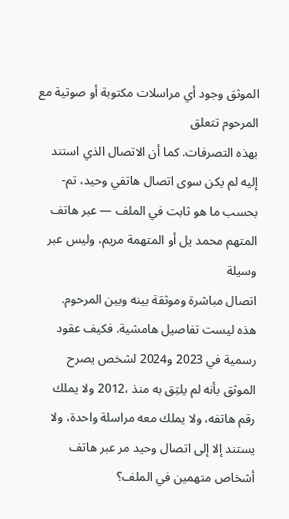الموثق وجود أي مراسلات مكتوبة أو صوتية مع المرحوم تتعلق
بهذه التصرفات. كما أن الاتصال الذي استند إليه لم يكن سوى اتصال هاتفي وحيد، تم-بحسب ما هو ثابت في الملف — عبر هاتف المتهم محمد يل أو المتهمة مريم، وليس عبر وسيلة
اتصال مباشرة وموثقة بينه وبين المرحوم.
هذه ليست تفاصيل هامشية. فكيف عقود رسمية في 2023 و2024 لشخص يصرح
الموثق بأنه لم يلتِق به منذ ،2012 ولا يملك رقم هاتفه، ولا يملك معه مراسلة واحدة، ولا
يستند إلا إلى اتصال وحيد مر عبر هاتف أشخاص متهمين في الملف؟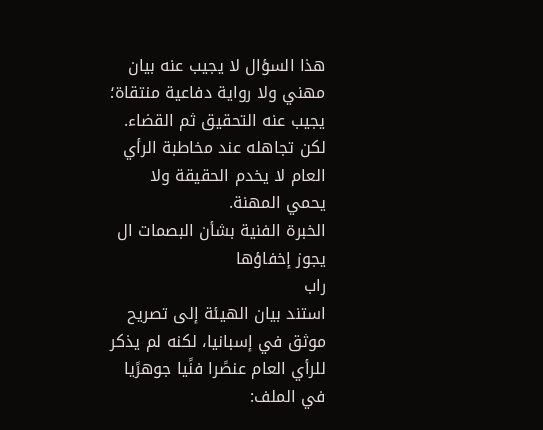هذا السؤال لا يجيب عنه بيان مهني ولا رواية دفاعية منتقاة؛ يجيب عنه التحقيق ثم القضاء.
لكن تجاهله عند مخاطبة الرأي العام لا يخدم الحقيقة ولا يحمي المهنة.
الخبرة الفنية بشأن البصمات ال يجوز إخفاؤها
راب
استند بيان الهيئة إلى تصريح موثق في إسبانيا، لكنه لم يذكر للرأي العام عنصًرا فنًيا جوهرًيا
في الملف: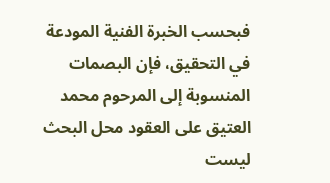فبحسب الخبرة الفنية المودعة في التحقيق، فإن البصمات المنسوبة إلى المرحوم محمد
العتيق على العقود محل البحث ليست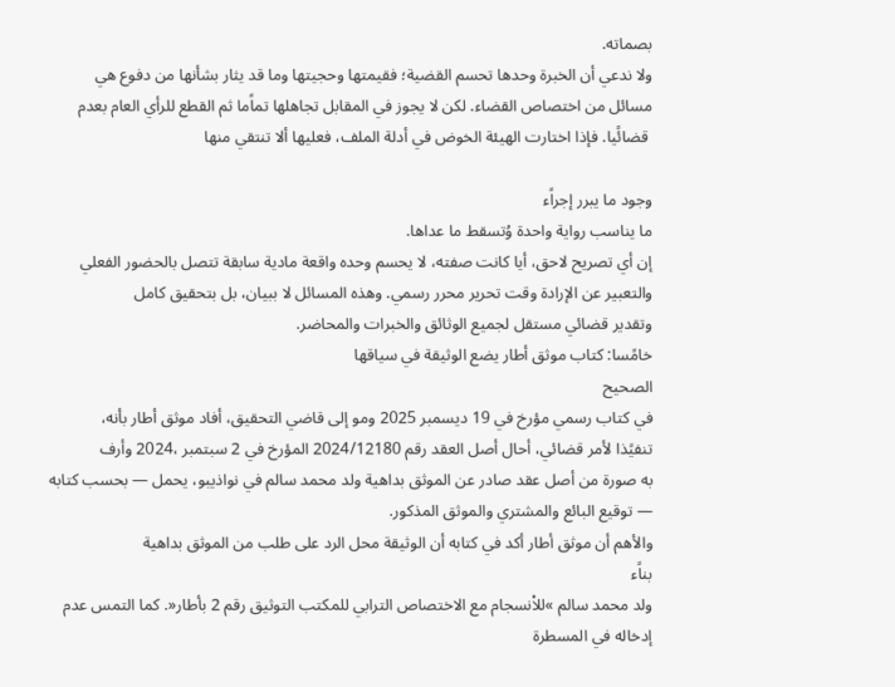بصماته.
ولا ندعي أن الخبرة وحدها تحسم القضية؛ فقيمتها وحجيتها وما قد يثار بشأنها من دفوع هي
مسائل من اختصاص القضاء. لكن لا يجوز في المقابل تجاهلها تماًما ثم القطع للرأي العام بعدم
 قضائًيا. فإذا اختارت الهيئة الخوض في أدلة الملف، فعليها ألا تنتقي منها

وجود ما يبرر إجراًء
ما يناسب رواية واحدة وُتسقط ما عداها.
إن أي تصريح لاحق، أيا كانت صفته، لا يحسم وحده واقعة مادية سابقة تتصل بالحضور الفعلي
والتعبير عن الإرادة وقت تحرير محرر رسمي. وهذه المسائل لا ببيان، بل بتحقيق كامل
وتقدير قضائي مستقل لجميع الوثائق والخبرات والمحاضر.
خامًسا: كتاب موثق أطار يضع الوثيقة في سياقها
الصحيح
في كتاب رسمي مؤرخ في 19 ديسمبر 2025 ومو إلى قاضي التحقيق، أفاد موثق أطار بأنه،
تنفيًذا لأمر قضائي، أحال أصل العقد رقم 2024/12180 المؤرخ في 2 سبتمبر ،2024 وأرف
به صورة من أصل عقد صادر عن الموثق بداهية ولد محمد سالم في نواذيبو، يحمل — بحسب كتابه
— توقيع البائع والمشتري والموثق المذكور.
والأهم أن موثق أطار أكد في كتابه أن الوثيقة محل الرد على طلب من الموثق بداهية
بناًء
ولد محمد سالم »للاْنسجام مع الاختصاص الترابي للمكتب التوثيق رقم 2 بأطار«. كما التمس عدم
إدخاله في المسطرة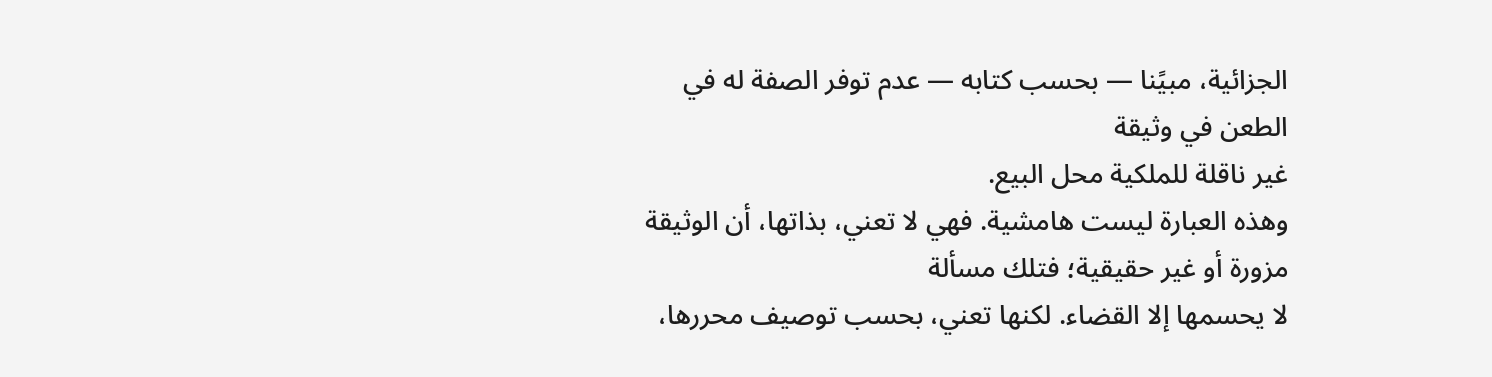الجزائية، مبيًنا — بحسب كتابه — عدم توفر الصفة له في الطعن في وثيقة
غير ناقلة للملكية محل البيع.
وهذه العبارة ليست هامشية. فهي لا تعني، بذاتها، أن الوثيقة مزورة أو غير حقيقية؛ فتلك مسألة
لا يحسمها إلا القضاء. لكنها تعني، بحسب توصيف محررها،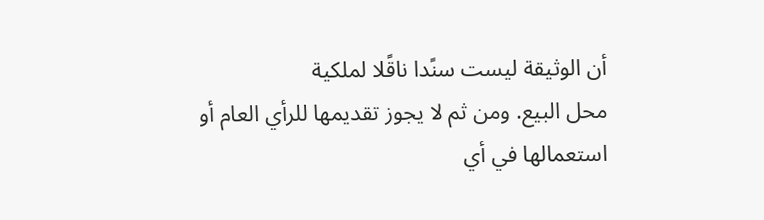أن الوثيقة ليست سنًدا ناقًلا لملكية
محل البيع. ومن ثم لا يجوز تقديمها للرأي العام أو استعمالها في أي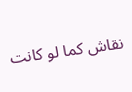نقاش كما لو كانت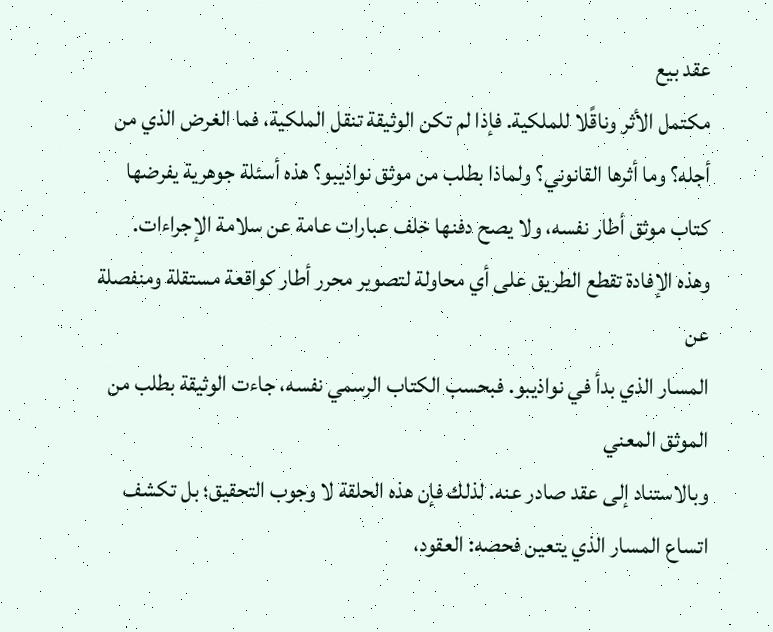عقد بيع
مكتمل الأثر وناقًلا للملكية. فإذا لم تكن الوثيقة تنقل الملكية، فما الغرض الذي من
أجله؟ وما أثرها القانوني؟ ولماذا بطلب من موثق نواذيبو؟ هذه أسئلة جوهرية يفرضها
كتاب موثق أطار نفسه، ولا يصح دفنها خلف عبارات عامة عن سلامة الإجراءات.
وهذه الإفادة تقطع الطريق على أي محاولة لتصوير محرر أطار كواقعة مستقلة ومنفصلة عن
المسار الذي بدأ في نواذيبو. فبحسب الكتاب الرسمي نفسه، جاءت الوثيقة بطلب من الموثق المعني
وبالاستناد إلى عقد صادر عنه. لذلك فإن هذه الحلقة لا وجوب التحقيق؛ بل تكشف
اتساع المسار الذي يتعين فحصه: العقود،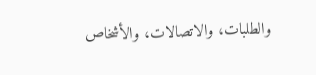والطلبات، والاتصالات، والأشخاص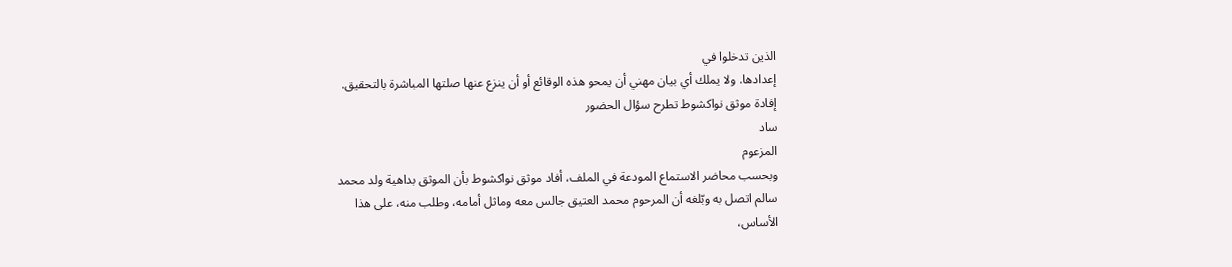الذين تدخلوا في
إعدادها. ولا يملك أي بيان مهني أن يمحو هذه الوقائع أو أن ينزع عنها صلتها المباشرة بالتحقيق.
إفادة موثق نواكشوط تطرح سؤال الحضور
ساد
المزعوم
وبحسب محاضر الاستماع المودعة في الملف، أفاد موثق نواكشوط بأن الموثق بداهية ولد محمد
سالم اتصل به وبّلغه أن المرحوم محمد العتيق جالس معه وماثل أمامه، وطلب منه، على هذا
الأساس،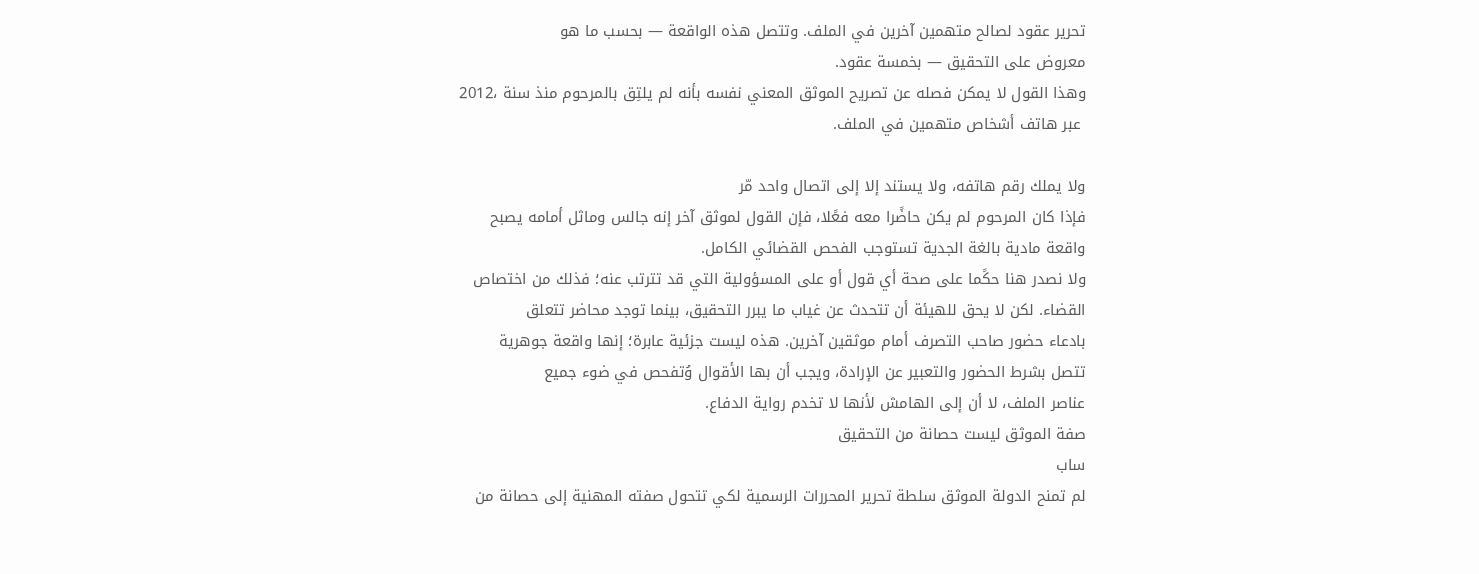تحرير عقود لصالح متهمين آخرين في الملف. وتتصل هذه الواقعة — بحسب ما هو
معروض على التحقيق — بخمسة عقود.
وهذا القول لا يمكن فصله عن تصريح الموثق المعني نفسه بأنه لم يلتِق بالمرحوم منذ سنة ،2012
 عبر هاتف أشخاص متهمين في الملف.

ولا يملك رقم هاتفه، ولا يستند إلا إلى اتصال واحد مّر
فإذا كان المرحوم لم يكن حاضًرا معه فعًلا، فإن القول لموثق آخر إنه جالس وماثل أمامه يصبح
واقعة مادية بالغة الجدية تستوجب الفحص القضائي الكامل.
ولا نصدر هنا حكًما على صحة أي قول أو على المسؤولية التي قد تترتب عنه؛ فذلك من اختصاص
القضاء. لكن لا يحق للهيئة أن تتحدث عن غياب ما يبرر التحقيق، بينما توجد محاضر تتعلق
بادعاء حضور صاحب التصرف أمام موثقين آخرين. هذه ليست جزئية عابرة؛ إنها واقعة جوهرية
تتصل بشرط الحضور والتعبير عن الإرادة، ويجب أن بها الأقوال وُتفحص في ضوء جميع
عناصر الملف، لا أن إلى الهامش لأنها لا تخدم رواية الدفاع.
صفة الموثق ليست حصانة من التحقيق
ساب
لم تمنح الدولة الموثق سلطة تحرير المحررات الرسمية لكي تتحول صفته المهنية إلى حصانة من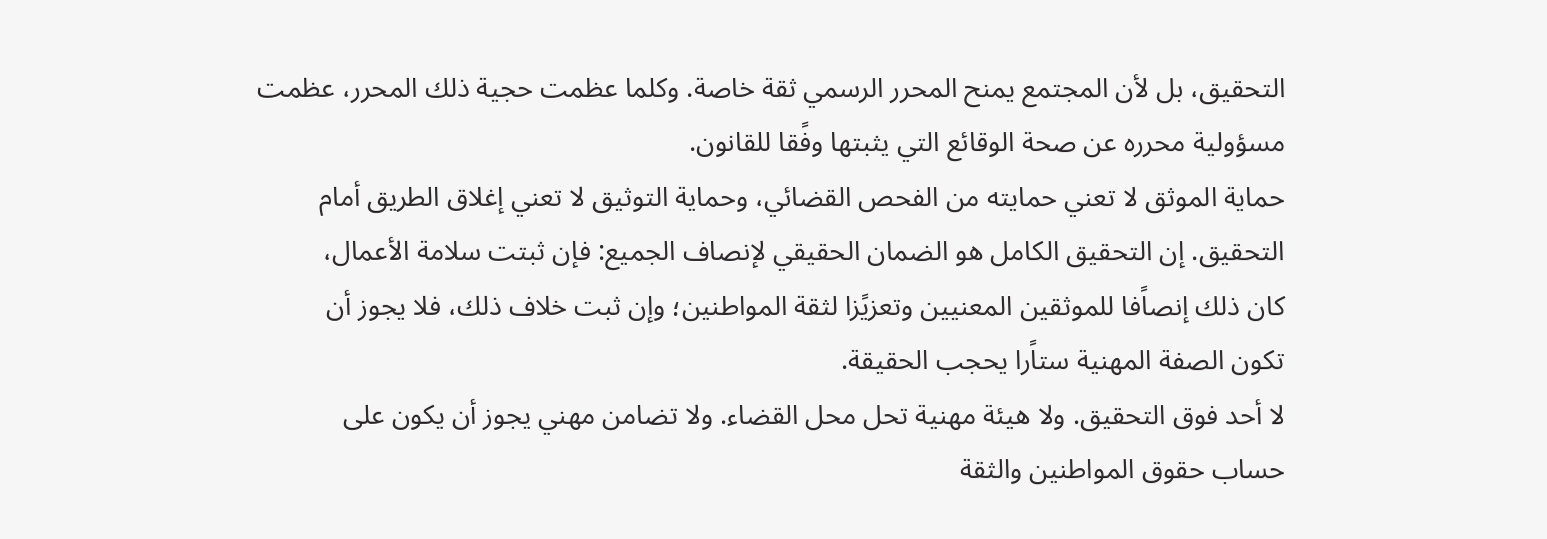التحقيق، بل لأن المجتمع يمنح المحرر الرسمي ثقة خاصة. وكلما عظمت حجية ذلك المحرر، عظمت
مسؤولية محرره عن صحة الوقائع التي يثبتها وفًقا للقانون.
حماية الموثق لا تعني حمايته من الفحص القضائي، وحماية التوثيق لا تعني إغلاق الطريق أمام
التحقيق. إن التحقيق الكامل هو الضمان الحقيقي لإنصاف الجميع: فإن ثبتت سلامة الأعمال،
كان ذلك إنصاًفا للموثقين المعنيين وتعزيًزا لثقة المواطنين؛ وإن ثبت خلاف ذلك، فلا يجوز أن
تكون الصفة المهنية ستاًرا يحجب الحقيقة.
لا أحد فوق التحقيق. ولا هيئة مهنية تحل محل القضاء. ولا تضامن مهني يجوز أن يكون على
حساب حقوق المواطنين والثقة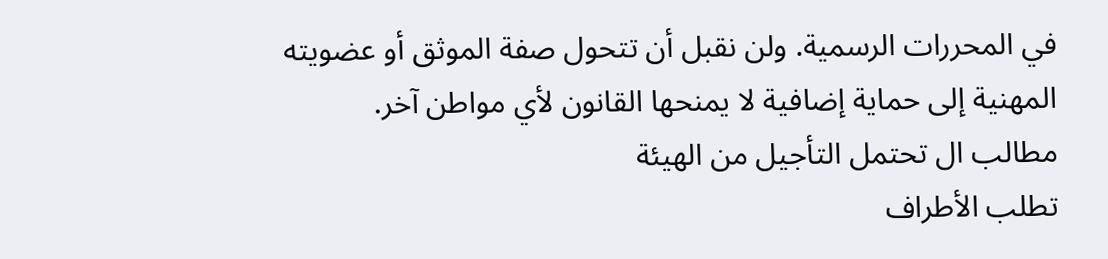في المحررات الرسمية. ولن نقبل أن تتحول صفة الموثق أو عضويته
المهنية إلى حماية إضافية لا يمنحها القانون لأي مواطن آخر.
مطالب ال تحتمل التأجيل من الهيئة
تطلب الأطراف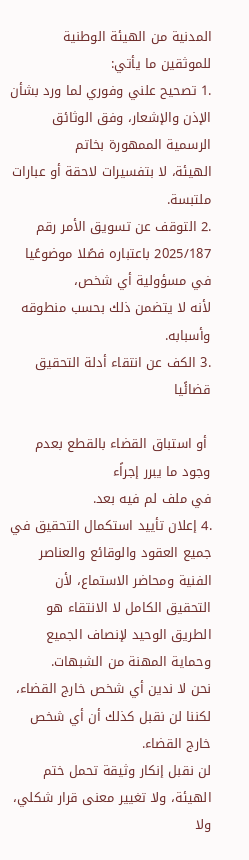المدنية من الهيئة الوطنية للموثقين ما يأتي:
.1 تصحيح علني وفوري لما ورد بشأن الإذن والإشعار، وفق الوثائق الرسمية الممهورة بخاتم
الهيئة، لا بتفسيرات لاحقة أو عبارات ملتبسة.
.2 التوقف عن تسويق الأمر رقم 2025/187 باعتباره فصًلا موضوعًيا في مسؤولية أي شخص،
لأنه لا يتضمن ذلك بحسب منطوقه وأسبابه.
.3 الكف عن انتقاء أدلة التحقيق قضائًيا

 أو استباق القضاء بالقطع بعدم وجود ما يبرر إجراًء
في ملف لم فيه بعد.
.4 إعلان تأييد استكمال التحقيق في جميع العقود والوقائع والعناصر الفنية ومحاضر الاستماع، لأن
التحقيق الكامل لا الانتقاء هو الطريق الوحيد لإنصاف الجميع وحماية المهنة من الشبهات.
نحن لا ندين أي شخص خارج القضاء، لكننا لن نقبل كذلك أن أي شخص خارج القضاء.
لن نقبل إنكار وثيقة تحمل ختم الهيئة، ولا تغيير معنى قرار شكلي، ولا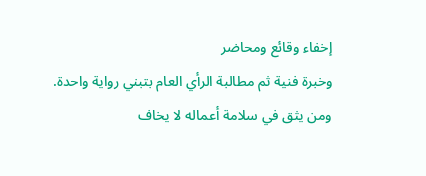إخفاء وقائع ومحاضر
وخبرة فنية ثم مطالبة الرأي العام بتبني رواية واحدة. ومن يثق في سلامة أعماله لا يخاف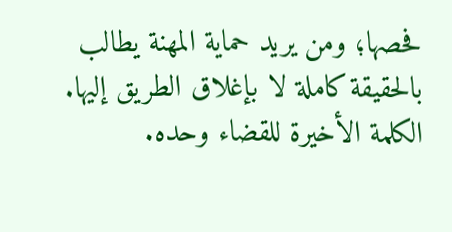فحصها؛ ومن يريد حماية المهنة يطالب بالحقيقة كاملة لا بإغلاق الطريق إليها.
الكلمة الأخيرة للقضاء وحده.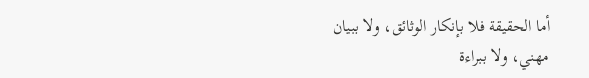أما الحقيقة فلا بإنكار الوثائق، ولا ببيان
مهني، ولا ببراءة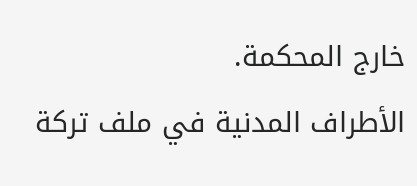خارج المحكمة.
الأطراف المدنية في ملف تركة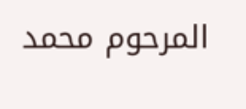المرحوم محمد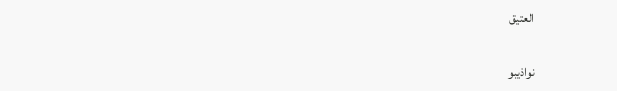العتيق

نواذيبو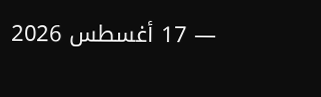— 17 أغسطس 2026